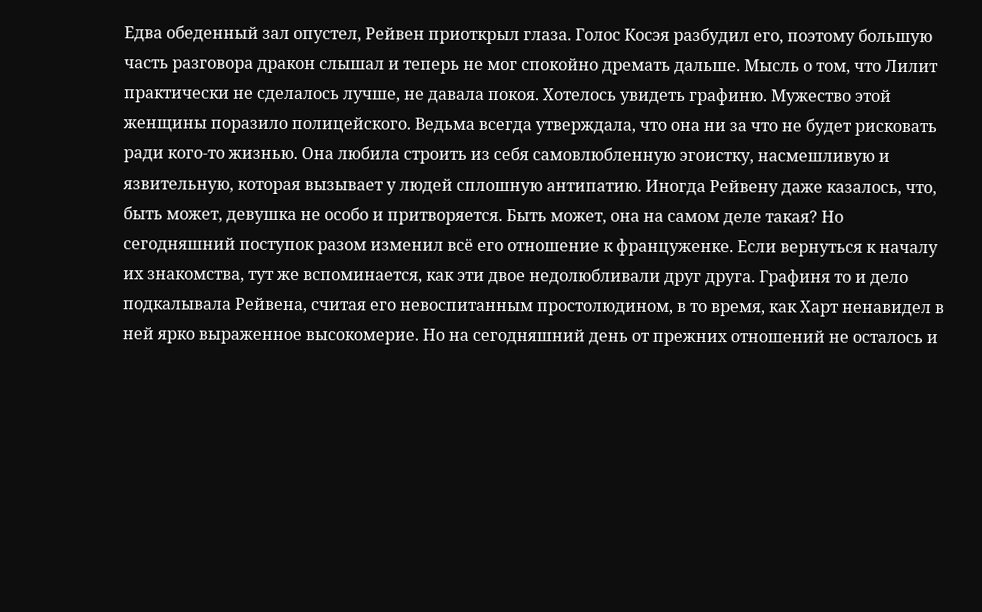Едва обеденный зал опустел, Рейвен приоткрыл глаза. Голос Косэя разбудил его, поэтому большую часть разговора дракон слышал и теперь не мог спокойно дремать дальше. Мысль о том, что Лилит практически не сделалось лучше, не давала покоя. Хотелось увидеть графиню. Мужество этой женщины поразило полицейского. Ведьма всегда утверждала, что она ни за что не будет рисковать ради кого-то жизнью. Она любила строить из себя самовлюбленную эгоистку, насмешливую и язвительную, которая вызывает у людей сплошную антипатию. Иногда Рейвену даже казалось, что, быть может, девушка не особо и притворяется. Быть может, она на самом деле такая? Но сегодняшний поступок разом изменил всё его отношение к француженке. Если вернуться к началу их знакомства, тут же вспоминается, как эти двое недолюбливали друг друга. Графиня то и дело подкалывала Рейвена, считая его невоспитанным простолюдином, в то время, как Харт ненавидел в ней ярко выраженное высокомерие. Но на сегодняшний день от прежних отношений не осталось и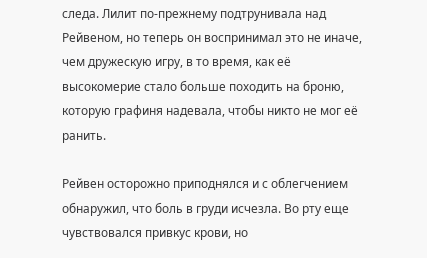следа. Лилит по-прежнему подтрунивала над Рейвеном, но теперь он воспринимал это не иначе, чем дружескую игру, в то время, как её высокомерие стало больше походить на броню, которую графиня надевала, чтобы никто не мог её ранить.

Рейвен осторожно приподнялся и с облегчением обнаружил, что боль в груди исчезла. Во рту еще чувствовался привкус крови, но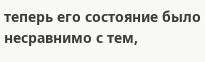теперь его состояние было несравнимо с тем,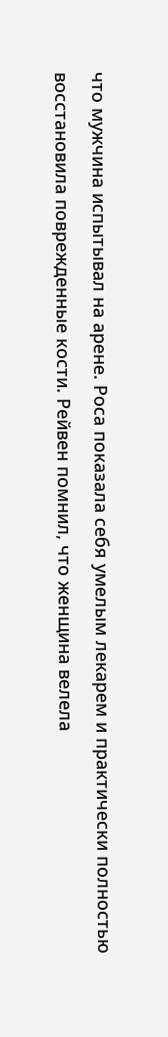что мужчина испытывал на арене. Роса показала себя умелым лекарем и практически полностью восстановила поврежденные кости. Рейвен помнил, что женщина велела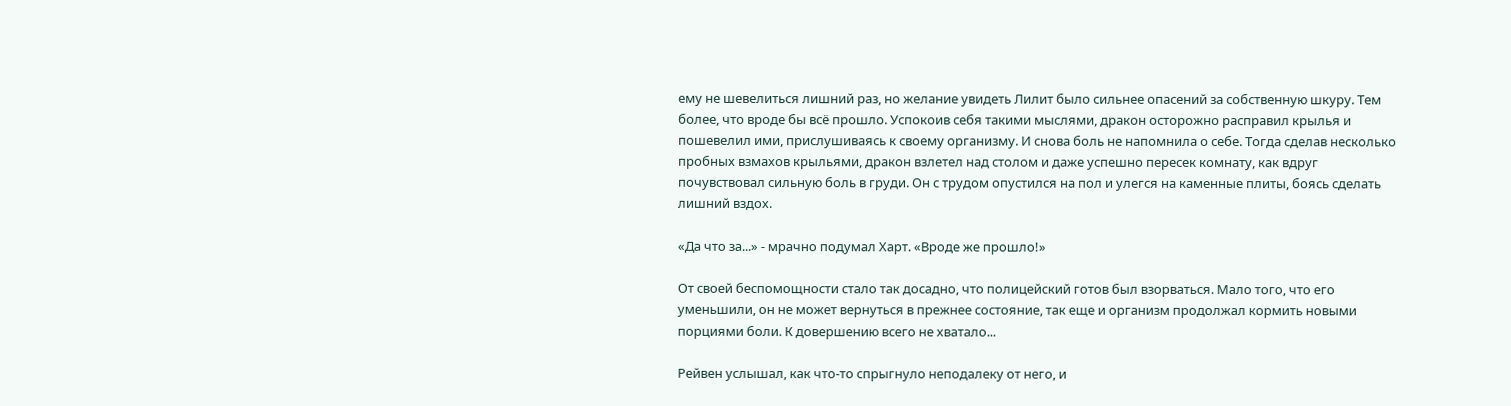ему не шевелиться лишний раз, но желание увидеть Лилит было сильнее опасений за собственную шкуру. Тем более, что вроде бы всё прошло. Успокоив себя такими мыслями, дракон осторожно расправил крылья и пошевелил ими, прислушиваясь к своему организму. И снова боль не напомнила о себе. Тогда сделав несколько пробных взмахов крыльями, дракон взлетел над столом и даже успешно пересек комнату, как вдруг почувствовал сильную боль в груди. Он с трудом опустился на пол и улегся на каменные плиты, боясь сделать лишний вздох.

«Да что за...» - мрачно подумал Харт. «Вроде же прошло!»

От своей беспомощности стало так досадно, что полицейский готов был взорваться. Мало того, что его уменьшили, он не может вернуться в прежнее состояние, так еще и организм продолжал кормить новыми порциями боли. К довершению всего не хватало...

Рейвен услышал, как что-то спрыгнуло неподалеку от него, и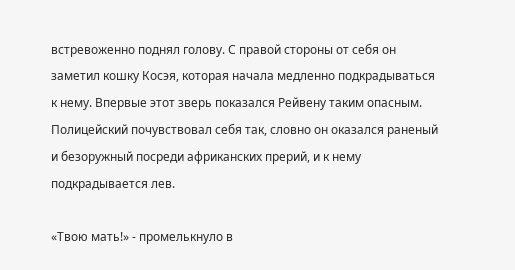встревоженно поднял голову. С правой стороны от себя он заметил кошку Косэя, которая начала медленно подкрадываться к нему. Впервые этот зверь показался Рейвену таким опасным. Полицейский почувствовал себя так, словно он оказался раненый и безоружный посреди африканских прерий, и к нему подкрадывается лев.

«Твою мать!» - промелькнуло в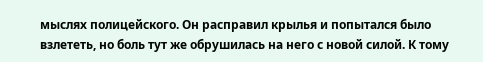мыслях полицейского. Он расправил крылья и попытался было взлететь, но боль тут же обрушилась на него с новой силой. К тому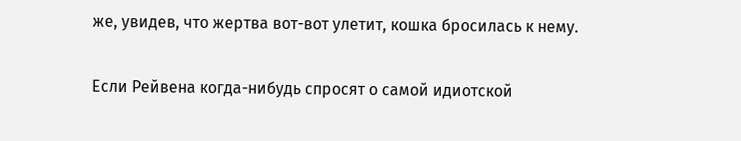же, увидев, что жертва вот-вот улетит, кошка бросилась к нему.

Если Рейвена когда-нибудь спросят о самой идиотской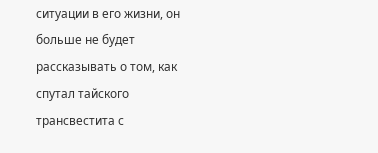ситуации в его жизни, он больше не будет рассказывать о том, как спутал тайского трансвестита с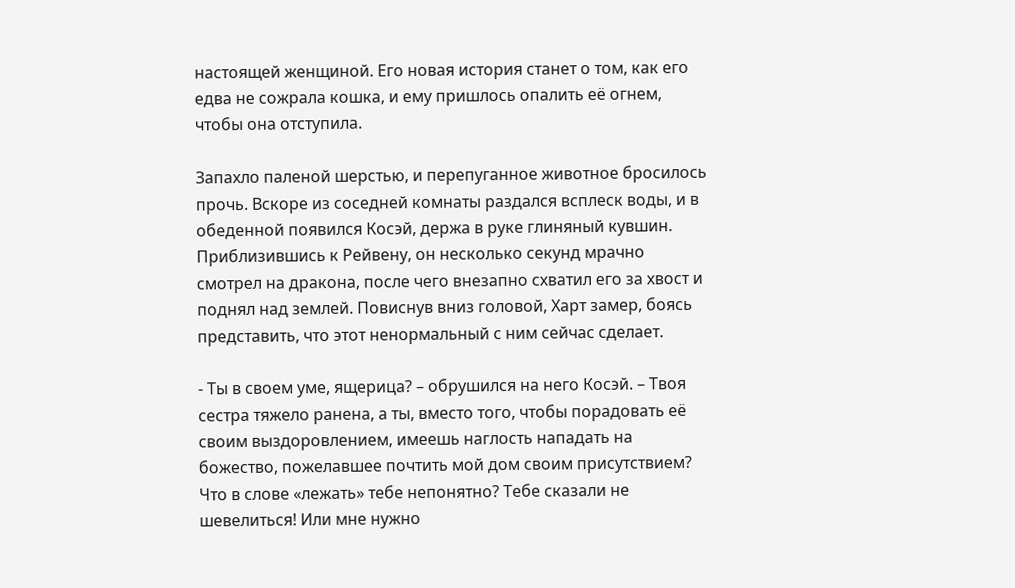настоящей женщиной. Его новая история станет о том, как его едва не сожрала кошка, и ему пришлось опалить её огнем, чтобы она отступила.

Запахло паленой шерстью, и перепуганное животное бросилось прочь. Вскоре из соседней комнаты раздался всплеск воды, и в обеденной появился Косэй, держа в руке глиняный кувшин. Приблизившись к Рейвену, он несколько секунд мрачно смотрел на дракона, после чего внезапно схватил его за хвост и поднял над землей. Повиснув вниз головой, Харт замер, боясь представить, что этот ненормальный с ним сейчас сделает.

- Ты в своем уме, ящерица? – обрушился на него Косэй. – Твоя сестра тяжело ранена, а ты, вместо того, чтобы порадовать её своим выздоровлением, имеешь наглость нападать на божество, пожелавшее почтить мой дом своим присутствием? Что в слове «лежать» тебе непонятно? Тебе сказали не шевелиться! Или мне нужно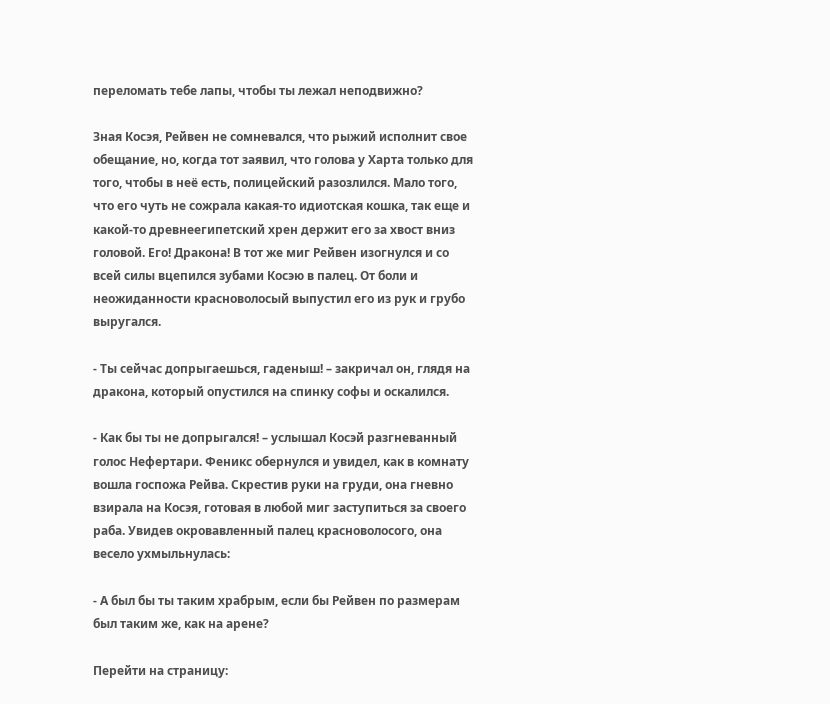переломать тебе лапы, чтобы ты лежал неподвижно?

Зная Косэя, Рейвен не сомневался, что рыжий исполнит свое обещание, но, когда тот заявил, что голова у Харта только для того, чтобы в неё есть, полицейский разозлился. Мало того, что его чуть не сожрала какая-то идиотская кошка, так еще и какой-то древнеегипетский хрен держит его за хвост вниз головой. Его! Дракона! В тот же миг Рейвен изогнулся и со всей силы вцепился зубами Косэю в палец. От боли и неожиданности красноволосый выпустил его из рук и грубо выругался.

- Ты сейчас допрыгаешься, гаденыш! – закричал он, глядя на дракона, который опустился на спинку софы и оскалился.

- Как бы ты не допрыгался! – услышал Косэй разгневанный голос Нефертари. Феникс обернулся и увидел, как в комнату вошла госпожа Рейва. Скрестив руки на груди, она гневно взирала на Косэя, готовая в любой миг заступиться за своего раба. Увидев окровавленный палец красноволосого, она весело ухмыльнулась:

- А был бы ты таким храбрым, если бы Рейвен по размерам был таким же, как на арене?

Перейти на страницу: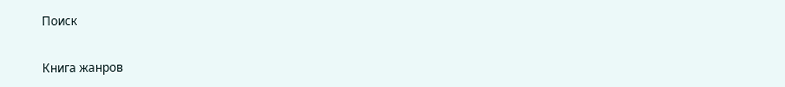Поиск

Книга жанров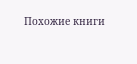Похожие книги